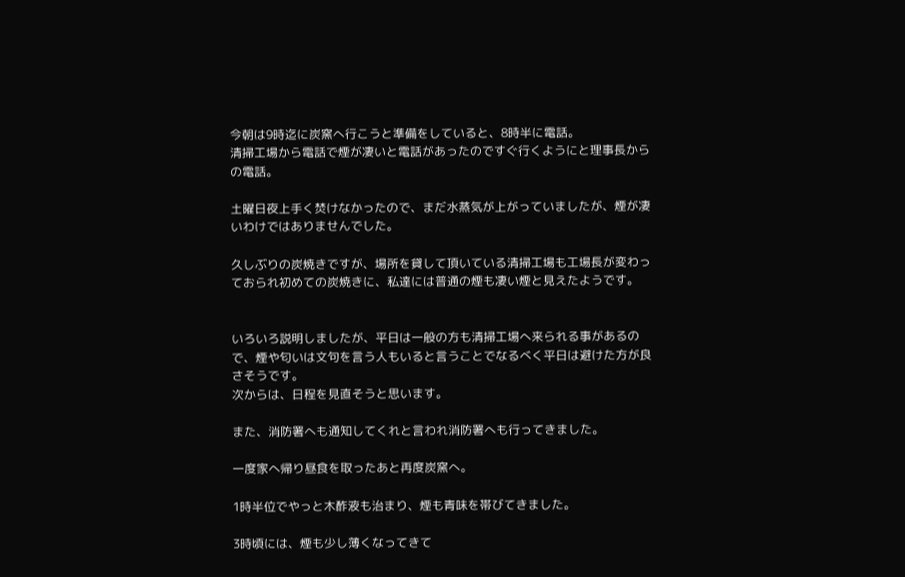今朝は9時迄に炭窯へ行こうと準備をしていると、8時半に電話。
清掃工場から電話で煙が凄いと電話があったのですぐ行くようにと理事長からの電話。

土曜日夜上手く焚けなかったので、まだ水蒸気が上がっていましたが、煙が凄いわけではありませんでした。

久しぶりの炭焼きですが、場所を貸して頂いている清掃工場も工場長が変わっておられ初めての炭焼きに、私達には普通の煙も凄い煙と見えたようです。


いろいろ説明しましたが、平日は一般の方も清掃工場へ来られる事があるので、煙や匂いは文句を言う人もいると言うことでなるべく平日は避けた方が良さそうです。
次からは、日程を見直そうと思います。

また、消防署へも通知してくれと言われ消防署へも行ってきました。

一度家へ帰り昼食を取ったあと再度炭窯へ。

1時半位でやっと木酢液も治まり、煙も青味を帯びてきました。

3時頃には、煙も少し薄くなってきて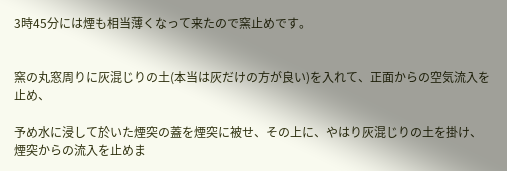3時45分には煙も相当薄くなって来たので窯止めです。


窯の丸窓周りに灰混じりの土(本当は灰だけの方が良い)を入れて、正面からの空気流入を止め、

予め水に浸して於いた煙突の蓋を煙突に被せ、その上に、やはり灰混じりの土を掛け、煙突からの流入を止めま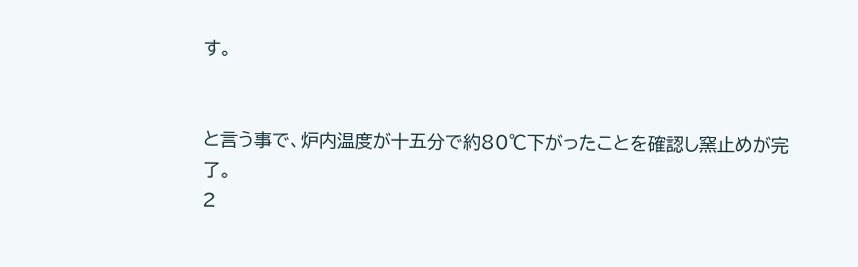す。


と言う事で、炉内温度が十五分で約80℃下がったことを確認し窯止めが完了。
2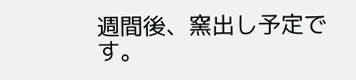週間後、窯出し予定です。